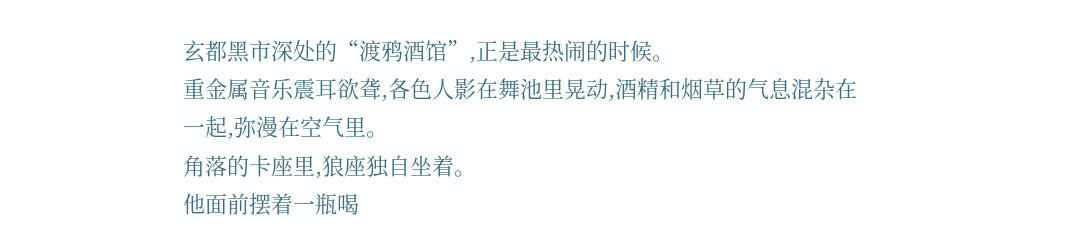玄都黑市深处的“渡鸦酒馆”,正是最热闹的时候。
重金属音乐震耳欲聋,各色人影在舞池里晃动,酒精和烟草的气息混杂在一起,弥漫在空气里。
角落的卡座里,狼座独自坐着。
他面前摆着一瓶喝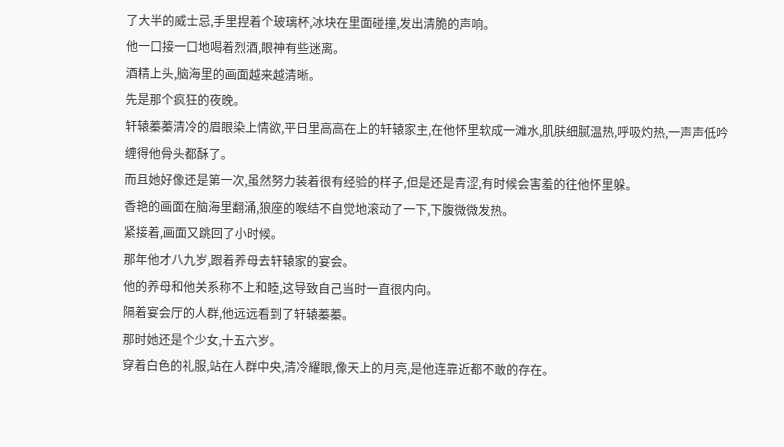了大半的威士忌,手里捏着个玻璃杯,冰块在里面碰撞,发出清脆的声响。
他一口接一口地喝着烈酒,眼神有些迷离。
酒精上头,脑海里的画面越来越清晰。
先是那个疯狂的夜晚。
轩辕蓁蓁清冷的眉眼染上情欲,平日里高高在上的轩辕家主,在他怀里软成一滩水,肌肤细腻温热,呼吸灼热,一声声低吟缠得他骨头都酥了。
而且她好像还是第一次,虽然努力装着很有经验的样子,但是还是青涩,有时候会害羞的往他怀里躲。
香艳的画面在脑海里翻涌,狼座的喉结不自觉地滚动了一下,下腹微微发热。
紧接着,画面又跳回了小时候。
那年他才八九岁,跟着养母去轩辕家的宴会。
他的养母和他关系称不上和睦,这导致自己当时一直很内向。
隔着宴会厅的人群,他远远看到了轩辕蓁蓁。
那时她还是个少女,十五六岁。
穿着白色的礼服,站在人群中央,清冷耀眼,像天上的月亮,是他连靠近都不敢的存在。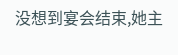没想到宴会结束,她主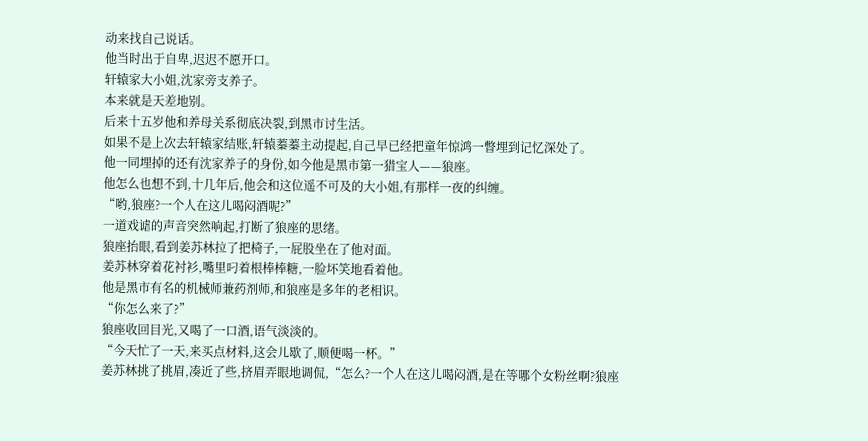动来找自己说话。
他当时出于自卑,迟迟不愿开口。
轩辕家大小姐,沈家旁支养子。
本来就是天差地别。
后来十五岁他和养母关系彻底决裂,到黑市讨生活。
如果不是上次去轩辕家结账,轩辕蓁蓁主动提起,自己早已经把童年惊鸿一瞥埋到记忆深处了。
他一同埋掉的还有沈家养子的身份,如今他是黑市第一猎宝人——狼座。
他怎么也想不到,十几年后,他会和这位遥不可及的大小姐,有那样一夜的纠缠。
“哟,狼座?一个人在这儿喝闷酒呢?”
一道戏谑的声音突然响起,打断了狼座的思绪。
狼座抬眼,看到姜苏林拉了把椅子,一屁股坐在了他对面。
姜苏林穿着花衬衫,嘴里叼着根棒棒糖,一脸坏笑地看着他。
他是黑市有名的机械师兼药剂师,和狼座是多年的老相识。
“你怎么来了?”
狼座收回目光,又喝了一口酒,语气淡淡的。
“今天忙了一天,来买点材料,这会儿歇了,顺便喝一杯。”
姜苏林挑了挑眉,凑近了些,挤眉弄眼地调侃,“怎么?一个人在这儿喝闷酒,是在等哪个女粉丝啊?狼座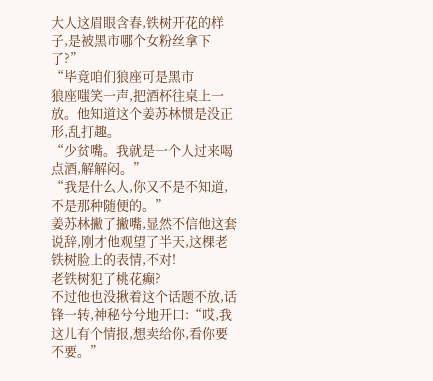大人这眉眼含春,铁树开花的样子,是被黑市哪个女粉丝拿下了?”
“毕竟咱们狼座可是黑市
狼座嗤笑一声,把酒杯往桌上一放。他知道这个姜苏林惯是没正形,乱打趣。
“少贫嘴。我就是一个人过来喝点酒,解解闷。”
“我是什么人,你又不是不知道,不是那种随便的。”
姜苏林撇了撇嘴,显然不信他这套说辞,刚才他观望了半天,这棵老铁树脸上的表情,不对!
老铁树犯了桃花癫?
不过他也没揪着这个话题不放,话锋一转,神秘兮兮地开口:“哎,我这儿有个情报,想卖给你,看你要不要。”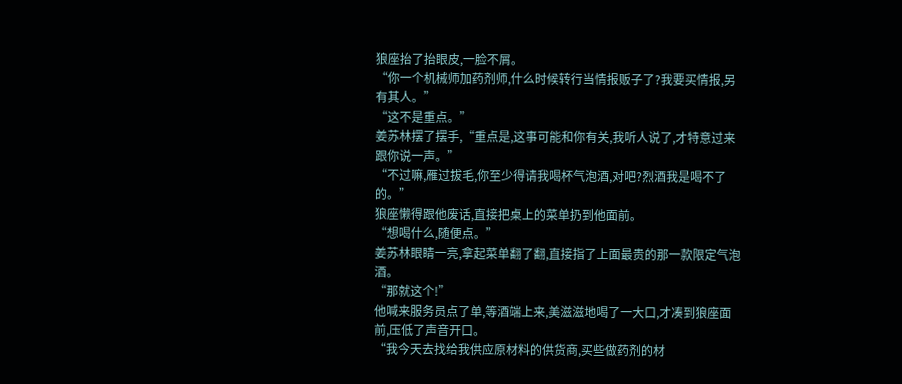狼座抬了抬眼皮,一脸不屑。
“你一个机械师加药剂师,什么时候转行当情报贩子了?我要买情报,另有其人。”
“这不是重点。”
姜苏林摆了摆手,“重点是,这事可能和你有关,我听人说了,才特意过来跟你说一声。”
“不过嘛,雁过拔毛,你至少得请我喝杯气泡酒,对吧?烈酒我是喝不了的。”
狼座懒得跟他废话,直接把桌上的菜单扔到他面前。
“想喝什么,随便点。”
姜苏林眼睛一亮,拿起菜单翻了翻,直接指了上面最贵的那一款限定气泡酒。
“那就这个!”
他喊来服务员点了单,等酒端上来,美滋滋地喝了一大口,才凑到狼座面前,压低了声音开口。
“我今天去找给我供应原材料的供货商,买些做药剂的材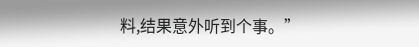料,结果意外听到个事。”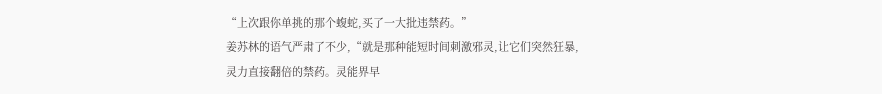“上次跟你单挑的那个蝮蛇,买了一大批违禁药。”
姜苏林的语气严肃了不少,“就是那种能短时间刺激邪灵,让它们突然狂暴,灵力直接翻倍的禁药。灵能界早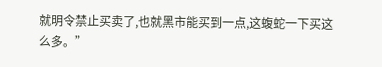就明令禁止买卖了,也就黑市能买到一点,这蝮蛇一下买这么多。”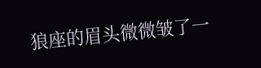狼座的眉头微微皱了一